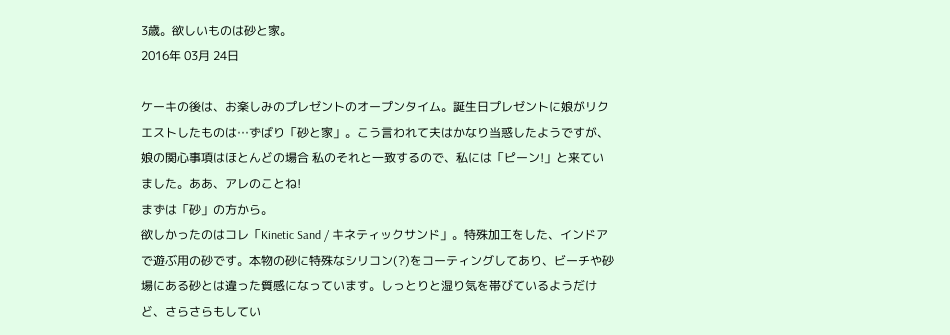3歳。欲しいものは砂と家。
2016年 03月 24日

ケーキの後は、お楽しみのプレゼントのオープンタイム。誕生日プレゼントに娘がリクエストしたものは…ずばり「砂と家」。こう言われて夫はかなり当惑したようですが、娘の関心事項はほとんどの場合 私のそれと一致するので、私には「ピーン!」と来ていました。ああ、アレのことね!
まずは「砂」の方から。
欲しかったのはコレ「Kinetic Sand / キネティックサンド」。特殊加工をした、インドアで遊ぶ用の砂です。本物の砂に特殊なシリコン(?)をコーティングしてあり、ビーチや砂場にある砂とは違った質感になっています。しっとりと湿り気を帯びているようだけど、さらさらもしてい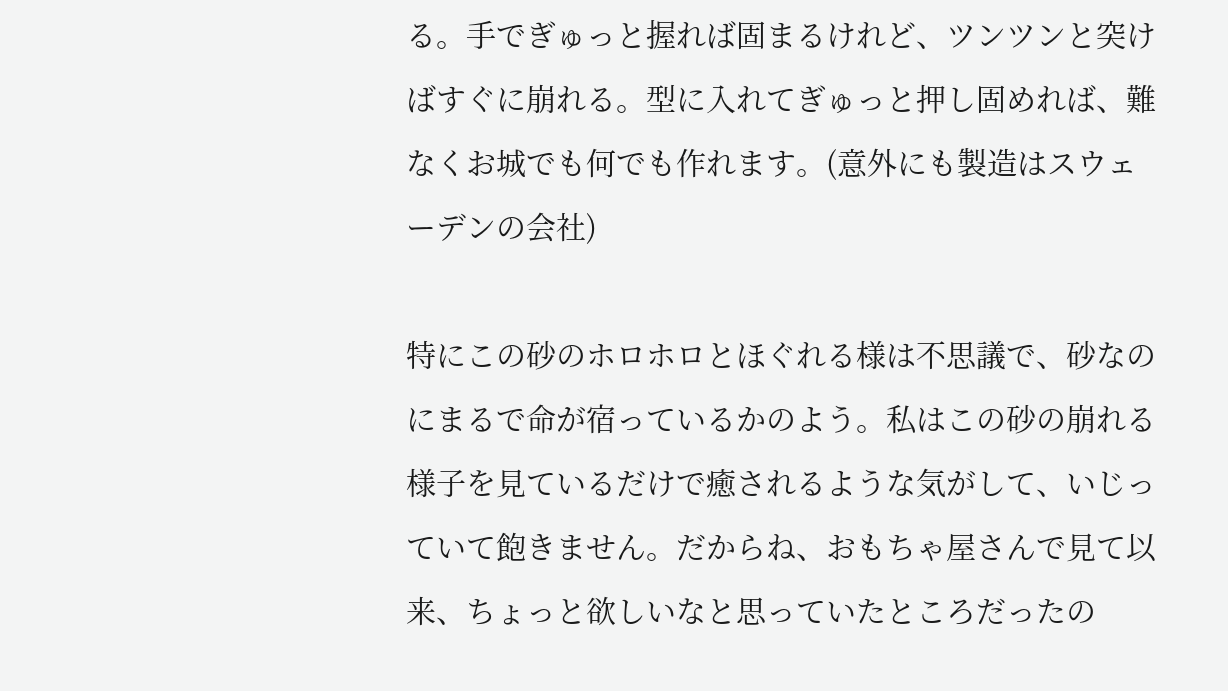る。手でぎゅっと握れば固まるけれど、ツンツンと突けばすぐに崩れる。型に入れてぎゅっと押し固めれば、難なくお城でも何でも作れます。(意外にも製造はスウェーデンの会社)

特にこの砂のホロホロとほぐれる様は不思議で、砂なのにまるで命が宿っているかのよう。私はこの砂の崩れる様子を見ているだけで癒されるような気がして、いじっていて飽きません。だからね、おもちゃ屋さんで見て以来、ちょっと欲しいなと思っていたところだったの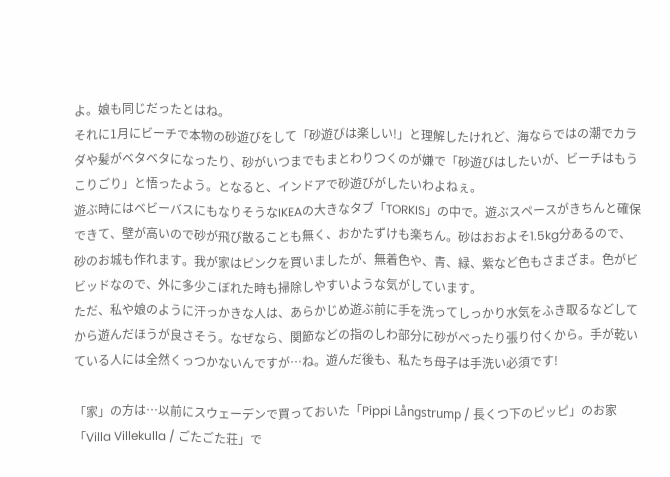よ。娘も同じだったとはね。
それに1月にビーチで本物の砂遊びをして「砂遊びは楽しい!」と理解したけれど、海ならではの潮でカラダや髪がベタベタになったり、砂がいつまでもまとわりつくのが嫌で「砂遊びはしたいが、ビーチはもうこりごり」と悟ったよう。となると、インドアで砂遊びがしたいわよねぇ。
遊ぶ時にはベビーバスにもなりそうなIKEAの大きなタブ「TORKIS」の中で。遊ぶスペースがきちんと確保できて、壁が高いので砂が飛び散ることも無く、おかたずけも楽ちん。砂はおおよそ1.5kg分あるので、砂のお城も作れます。我が家はピンクを買いましたが、無着色や、青、緑、紫など色もさまざま。色がビビッドなので、外に多少こぼれた時も掃除しやすいような気がしています。
ただ、私や娘のように汗っかきな人は、あらかじめ遊ぶ前に手を洗ってしっかり水気をふき取るなどしてから遊んだほうが良さそう。なぜなら、関節などの指のしわ部分に砂がべったり張り付くから。手が乾いている人には全然くっつかないんですが…ね。遊んだ後も、私たち母子は手洗い必須です!

「家」の方は…以前にスウェーデンで買っておいた「Pippi Långstrump / 長くつ下のピッピ」のお家「Villa Villekulla / ごたごた荘」で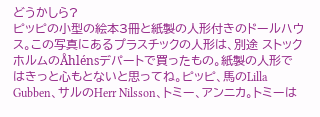どうかしら?
ピッピの小型の絵本3冊と紙製の人形付きのドールハウス。この写真にあるプラスチックの人形は、別途 ストックホルムのÅhlénsデパートで買ったもの。紙製の人形ではきっと心もとないと思ってね。ピッピ、馬のLilla Gubben、サルのHerr Nilsson、トミー、アンニカ。トミーは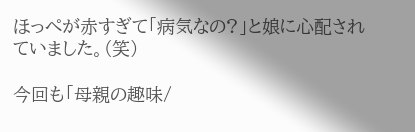ほっぺが赤すぎて「病気なの?」と娘に心配されていました。(笑)

今回も「母親の趣味/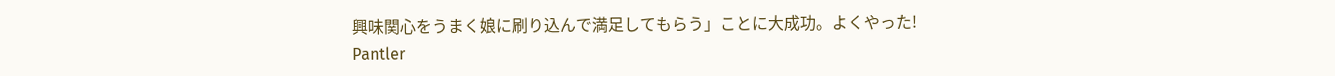興味関心をうまく娘に刷り込んで満足してもらう」ことに大成功。よくやった!
Pantler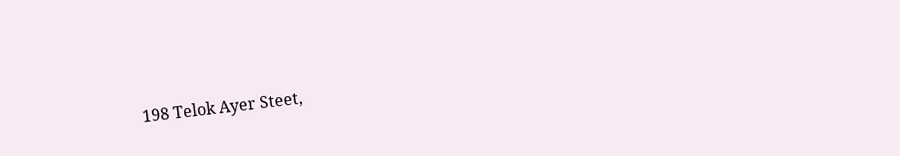198 Telok Ayer Steet,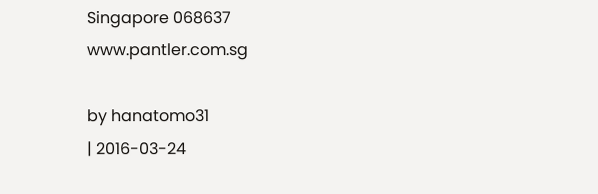Singapore 068637
www.pantler.com.sg

by hanatomo31
| 2016-03-24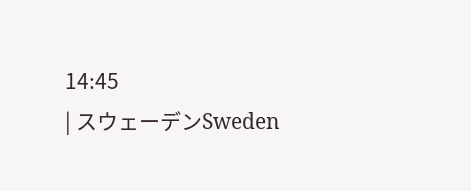14:45
| スウェーデンSweden